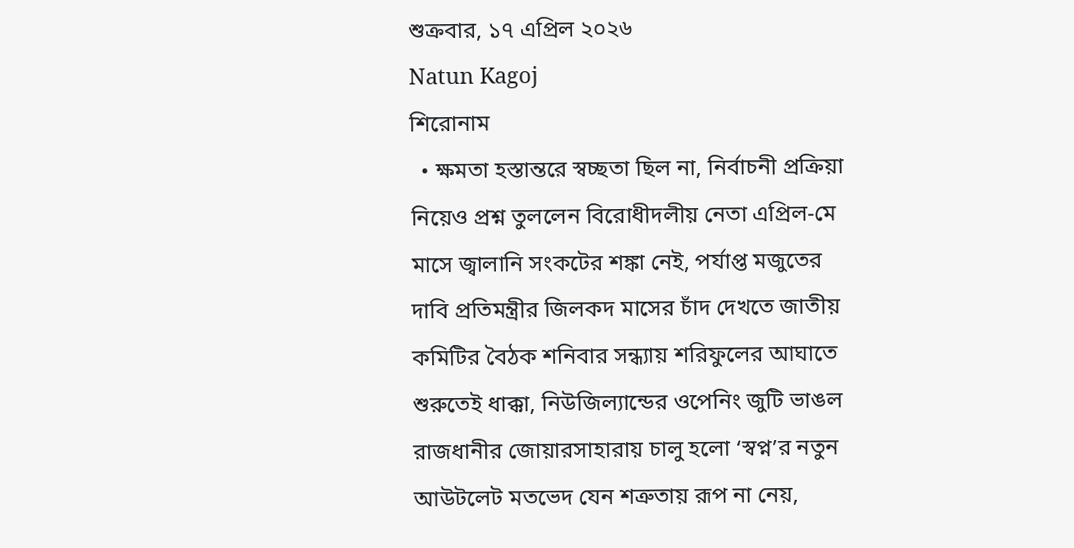শুক্রবার, ১৭ এপ্রিল ২০২৬
Natun Kagoj
শিরোনাম
  • ক্ষমতা হস্তান্তরে স্বচ্ছতা ছিল না, নির্বাচনী প্রক্রিয়া নিয়েও প্রশ্ন তুললেন বিরোধীদলীয় নেতা এপ্রিল-মে মাসে জ্বালানি সংকটের শঙ্কা নেই, পর্যাপ্ত মজুতের দাবি প্রতিমন্ত্রীর জিলকদ মাসের চাঁদ দেখতে জাতীয় কমিটির বৈঠক শনিবার সন্ধ্যায় শরিফুলের আঘাতে শুরুতেই ধাক্কা, নিউজিল্যান্ডের ওপেনিং জুটি ভাঙল রাজধানীর জোয়ারসাহারায় চালু হলো ‘স্বপ্ন’র নতুন আউটলেট মতভেদ যেন শত্রুতায় রূপ না নেয়,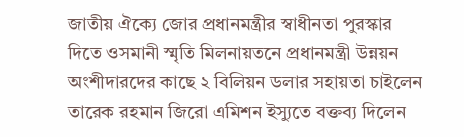জাতীয় ঐক্যে জোর প্রধানমন্ত্রীর স্বাধীনতা পুরস্কার দিতে ওসমানী স্মৃতি মিলনায়তনে প্রধানমন্ত্রী উন্নয়ন অংশীদারদের কাছে ২ বিলিয়ন ডলার সহায়তা চাইলেন তারেক রহমান জিরো এমিশন ইস্যুতে বক্তব্য দিলেন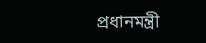প্রধানমন্ত্রী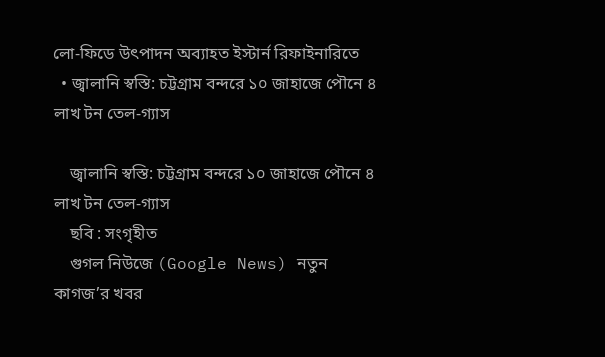লো-ফিডে উৎপাদন অব্যাহত ইস্টার্ন রিফাইনারিতে
  • জ্বালানি স্বস্তি: চট্টগ্রাম বন্দরে ১০ জাহাজে পৌনে ৪ লাখ টন তেল-গ্যাস

    জ্বালানি স্বস্তি: চট্টগ্রাম বন্দরে ১০ জাহাজে পৌনে ৪ লাখ টন তেল-গ্যাস
    ছবি : সংগৃহীত
    গুগল নিউজে (Google News) নতুন কাগজ’র খবর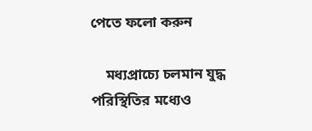পেতে ফলো করুন

    মধ্যপ্রাচ্যে চলমান যুদ্ধ পরিস্থিতির মধ্যেও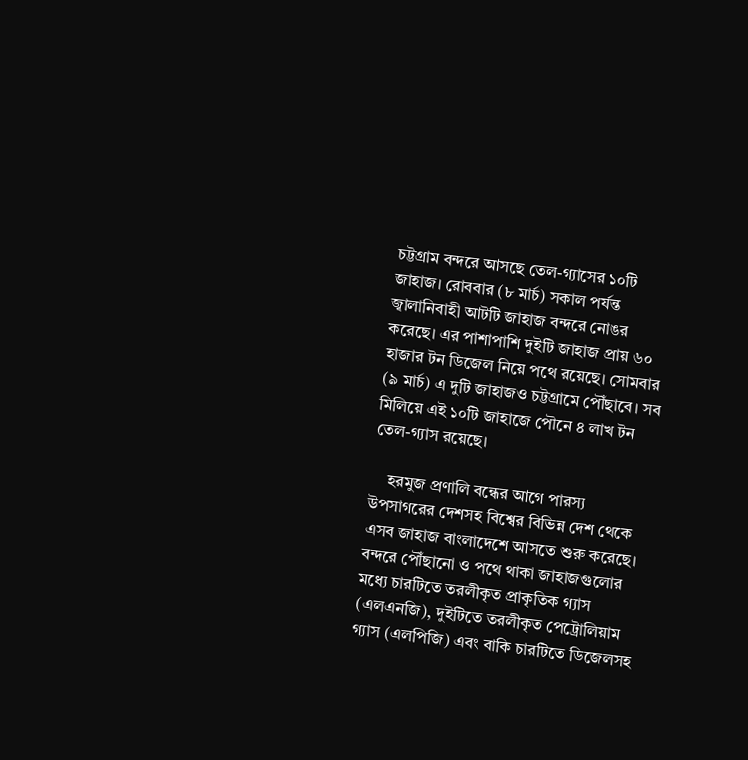চট্টগ্রাম বন্দরে আসছে তেল-গ্যাসের ১০টি জাহাজ। রোববার (৮ মার্চ) সকাল পর্যন্ত জ্বালানিবাহী আটটি জাহাজ বন্দরে নোঙর করেছে। এর পাশাপাশি দুইটি জাহাজ প্রায় ৬০ হাজার টন ডিজেল নিয়ে পথে রয়েছে। সোমবার (৯ মার্চ) এ দুটি জাহাজও চট্টগ্রামে পৌঁছাবে। সব মিলিয়ে এই ১০টি জাহাজে পৌনে ৪ লাখ টন তেল-গ্যাস রয়েছে।

    হরমুজ প্রণালি বন্ধের আগে পারস্য উপসাগরের দেশসহ বিশ্বের বিভিন্ন দেশ থেকে এসব জাহাজ বাংলাদেশে আসতে শুরু করেছে। বন্দরে পৌঁছানো ও পথে থাকা জাহাজগুলোর মধ্যে চারটিতে তরলীকৃত প্রাকৃতিক গ্যাস (এলএনজি), দুইটিতে তরলীকৃত পেট্রোলিয়াম গ্যাস (এলপিজি) এবং বাকি চারটিতে ডিজেলসহ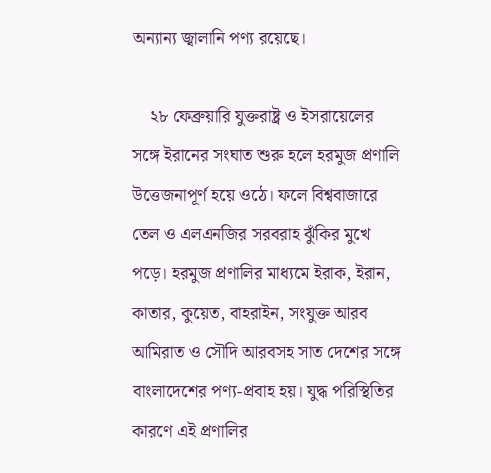অন্যান্য জ্বালানি পণ্য রয়েছে।

    ২৮ ফেব্রুয়ারি যুক্তরাষ্ট্র ও ইসরায়েলের সঙ্গে ইরানের সংঘাত শুরু হলে হরমুজ প্রণালি উত্তেজনাপূর্ণ হয়ে ওঠে। ফলে বিশ্ববাজারে তেল ও এলএনজির সরবরাহ ঝুঁকির মুখে পড়ে। হরমুজ প্রণালির মাধ্যমে ইরাক, ইরান, কাতার, কুয়েত, বাহরাইন, সংযুক্ত আরব আমিরাত ও সৌদি আরবসহ সাত দেশের সঙ্গে বাংলাদেশের পণ্য-প্রবাহ হয়। যুদ্ধ পরিস্থিতির কারণে এই প্রণালির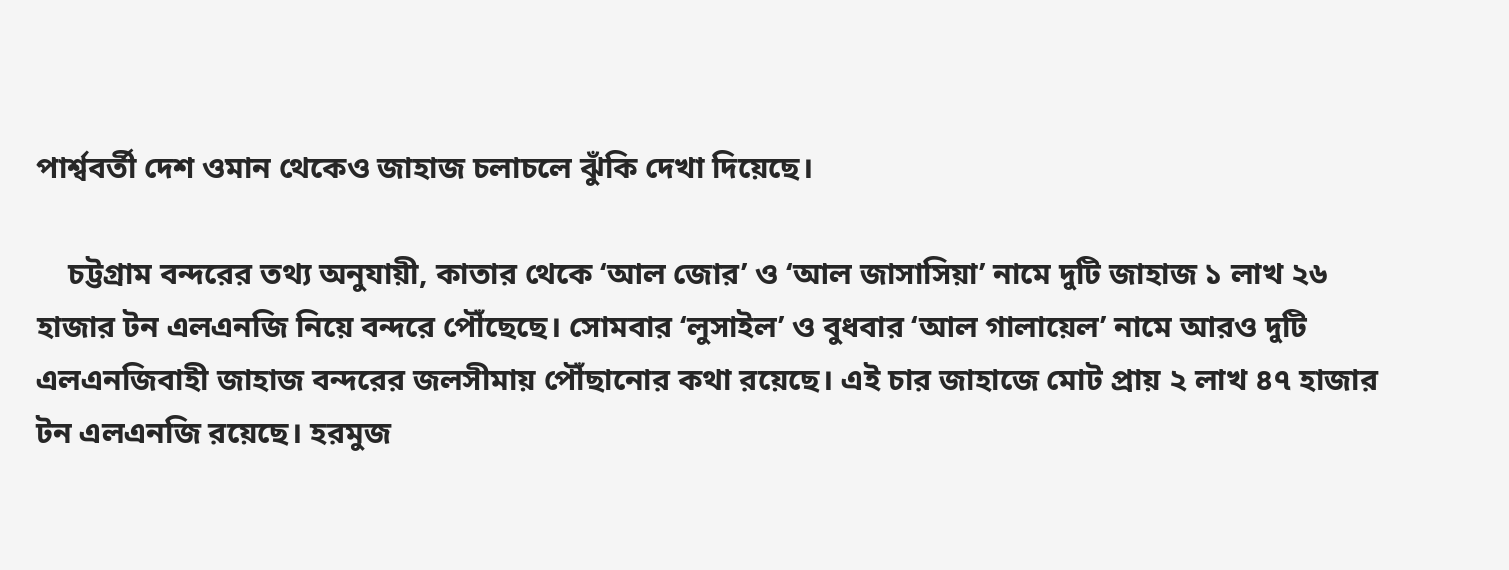পার্শ্ববর্তী দেশ ওমান থেকেও জাহাজ চলাচলে ঝুঁকি দেখা দিয়েছে।

    চট্টগ্রাম বন্দরের তথ্য অনুযায়ী, কাতার থেকে ‘আল জোর’ ও ‘আল জাসাসিয়া’ নামে দুটি জাহাজ ১ লাখ ২৬ হাজার টন এলএনজি নিয়ে বন্দরে পৌঁছেছে। সোমবার ‘লুসাইল’ ও বুধবার ‘আল গালায়েল’ নামে আরও দুটি এলএনজিবাহী জাহাজ বন্দরের জলসীমায় পৌঁছানোর কথা রয়েছে। এই চার জাহাজে মোট প্রায় ২ লাখ ৪৭ হাজার টন এলএনজি রয়েছে। হরমুজ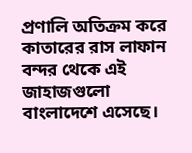প্রণালি অতিক্রম করে কাতারের রাস লাফান বন্দর থেকে এই জাহাজগুলো বাংলাদেশে এসেছে।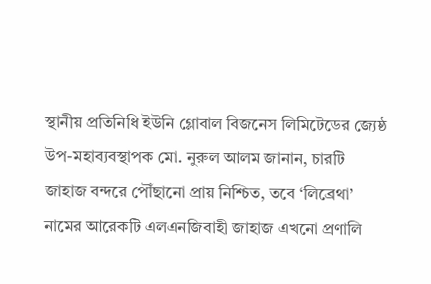স্থানীয় প্রতিনিধি ইউনি গ্লোবাল বিজনেস লিমিটেডের জ্যেষ্ঠ উপ-মহাব্যবস্থাপক মো. নুরুল আলম জানান, চারটি জাহাজ বন্দরে পৌঁছানো প্রায় নিশ্চিত, তবে ‘লিব্রেথা’ নামের আরেকটি এলএনজিবাহী জাহাজ এখনো প্রণালি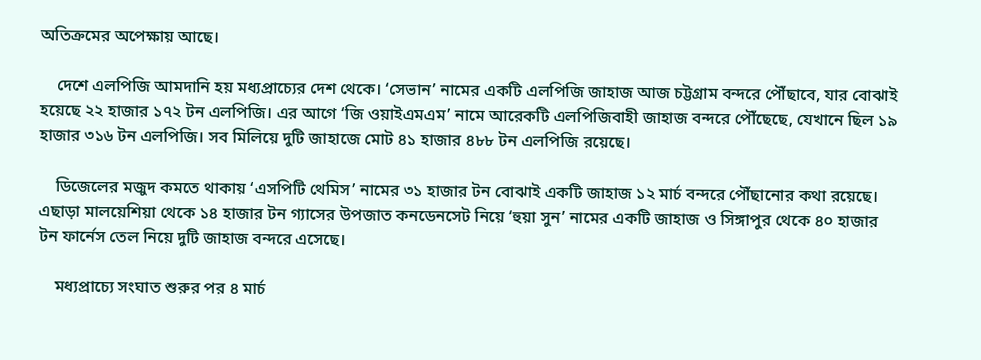অতিক্রমের অপেক্ষায় আছে।

    দেশে এলপিজি আমদানি হয় মধ্যপ্রাচ্যের দেশ থেকে। ‘সেভান’ নামের একটি এলপিজি জাহাজ আজ চট্টগ্রাম বন্দরে পৌঁছাবে, যার বোঝাই হয়েছে ২২ হাজার ১৭২ টন এলপিজি। এর আগে ‘জি ওয়াইএমএম’ নামে আরেকটি এলপিজিবাহী জাহাজ বন্দরে পৌঁছেছে, যেখানে ছিল ১৯ হাজার ৩১৬ টন এলপিজি। সব মিলিয়ে দুটি জাহাজে মোট ৪১ হাজার ৪৮৮ টন এলপিজি রয়েছে।

    ডিজেলের মজুদ কমতে থাকায় ‘এসপিটি থেমিস’ নামের ৩১ হাজার টন বোঝাই একটি জাহাজ ১২ মার্চ বন্দরে পৌঁছানোর কথা রয়েছে। এছাড়া মালয়েশিয়া থেকে ১৪ হাজার টন গ্যাসের উপজাত কনডেনসেট নিয়ে ‘হুয়া সুন’ নামের একটি জাহাজ ও সিঙ্গাপুর থেকে ৪০ হাজার টন ফার্নেস তেল নিয়ে দুটি জাহাজ বন্দরে এসেছে।

    মধ্যপ্রাচ্যে সংঘাত শুরুর পর ৪ মার্চ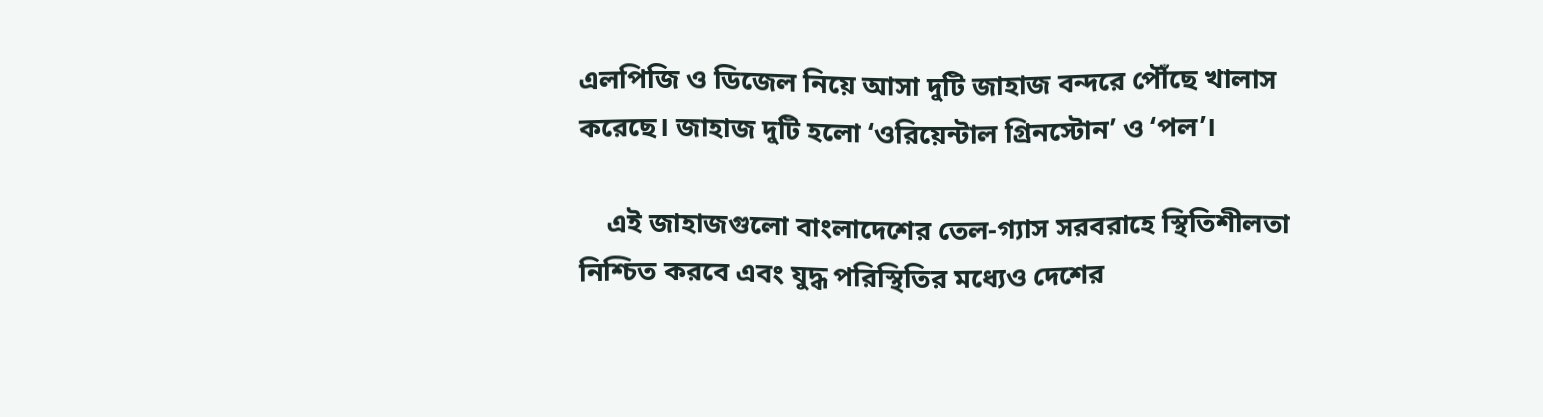এলপিজি ও ডিজেল নিয়ে আসা দুটি জাহাজ বন্দরে পৌঁছে খালাস করেছে। জাহাজ দুটি হলো ‘ওরিয়েন্টাল গ্রিনস্টোন’ ও ‘পল’।

    এই জাহাজগুলো বাংলাদেশের তেল-গ্যাস সরবরাহে স্থিতিশীলতা নিশ্চিত করবে এবং যুদ্ধ পরিস্থিতির মধ্যেও দেশের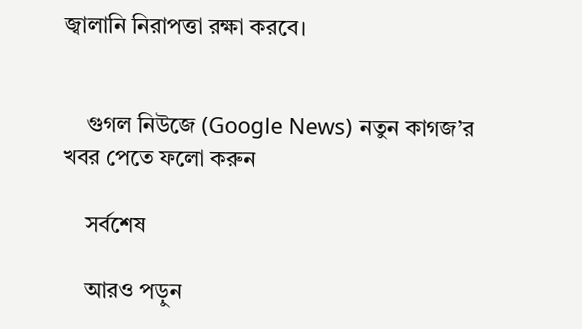জ্বালানি নিরাপত্তা রক্ষা করবে।


    গুগল নিউজে (Google News) নতুন কাগজ’র খবর পেতে ফলো করুন

    সর্বশেষ

    আরও পড়ুন